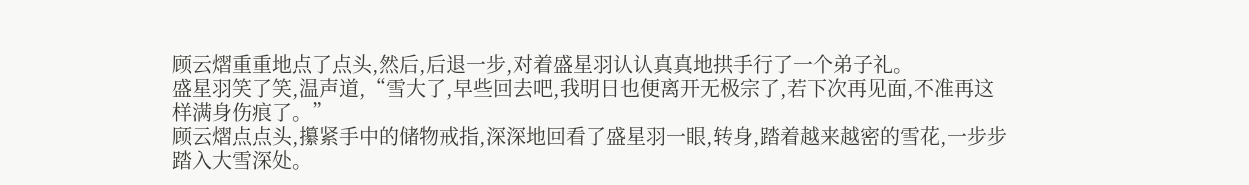顾云熠重重地点了点头,然后,后退一步,对着盛星羽认认真真地拱手行了一个弟子礼。
盛星羽笑了笑,温声道,“雪大了,早些回去吧,我明日也便离开无极宗了,若下次再见面,不准再这样满身伤痕了。”
顾云熠点点头,攥紧手中的储物戒指,深深地回看了盛星羽一眼,转身,踏着越来越密的雪花,一步步踏入大雪深处。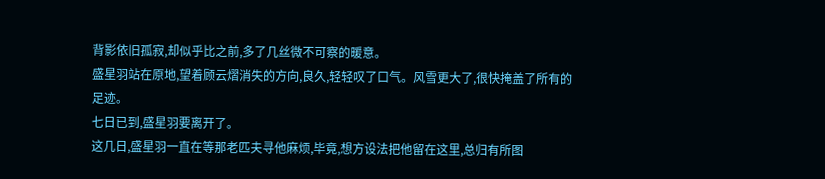背影依旧孤寂,却似乎比之前,多了几丝微不可察的暖意。
盛星羽站在原地,望着顾云熠消失的方向,良久,轻轻叹了口气。风雪更大了,很快掩盖了所有的足迹。
七日已到,盛星羽要离开了。
这几日,盛星羽一直在等那老匹夫寻他麻烦,毕竟,想方设法把他留在这里,总归有所图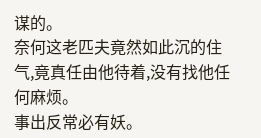谋的。
奈何这老匹夫竟然如此沉的住气,竟真任由他待着,没有找他任何麻烦。
事出反常必有妖。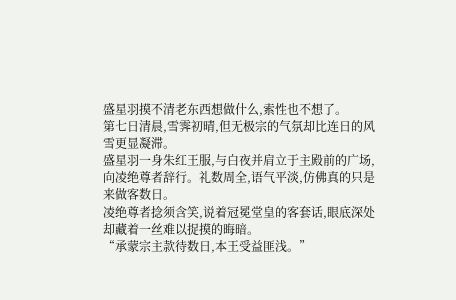盛星羽摸不清老东西想做什么,索性也不想了。
第七日清晨,雪霁初晴,但无极宗的气氛却比连日的风雪更显凝滞。
盛星羽一身朱红王服,与白夜并肩立于主殿前的广场,向凌绝尊者辞行。礼数周全,语气平淡,仿佛真的只是来做客数日。
凌绝尊者捻须含笑,说着冠冕堂皇的客套话,眼底深处却藏着一丝难以捉摸的晦暗。
“承蒙宗主款待数日,本王受益匪浅。”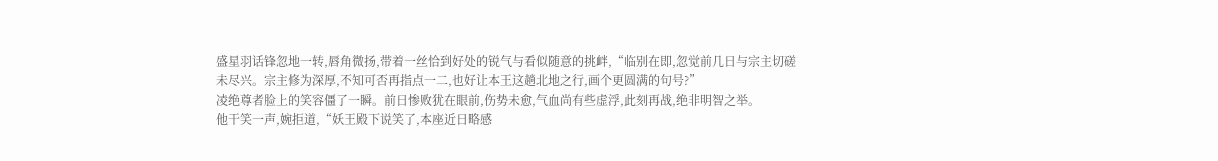盛星羽话锋忽地一转,唇角微扬,带着一丝恰到好处的锐气与看似随意的挑衅,“临别在即,忽觉前几日与宗主切磋未尽兴。宗主修为深厚,不知可否再指点一二,也好让本王这趟北地之行,画个更圆满的句号?”
凌绝尊者脸上的笑容僵了一瞬。前日惨败犹在眼前,伤势未愈,气血尚有些虚浮,此刻再战,绝非明智之举。
他干笑一声,婉拒道,“妖王殿下说笑了,本座近日略感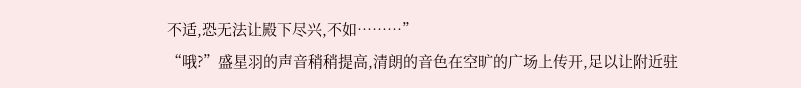不适,恐无法让殿下尽兴,不如………”
“哦?”盛星羽的声音稍稍提高,清朗的音色在空旷的广场上传开,足以让附近驻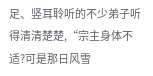足、竖耳聆听的不少弟子听得清清楚楚,“宗主身体不适?可是那日风雪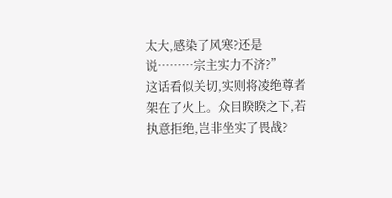太大,感染了风寒?还是说………宗主实力不济?”
这话看似关切,实则将凌绝尊者架在了火上。众目睽睽之下,若执意拒绝,岂非坐实了畏战?